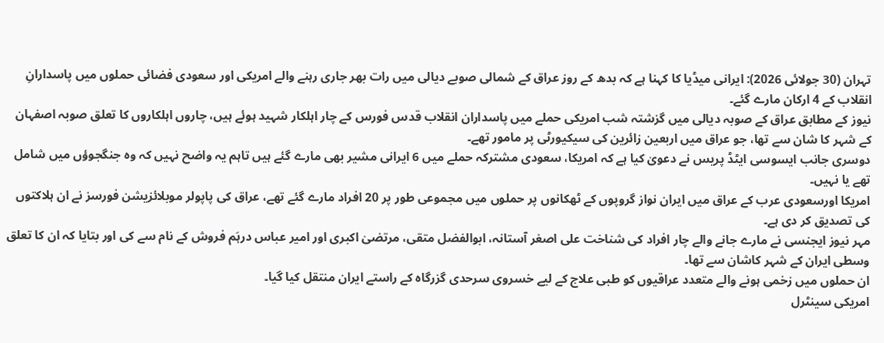تہران (30 جولائی 2026): ایرانی میڈیا کا کہنا ہے کہ بدھ کے روز عراق کے شمالی صوبے دیالی میں رات بھر جاری رہنے والے امریکی اور سعودی فضائی حملوں میں پاسدارانِ انقلاب کے 4 ارکان مارے گئے۔
نیوز کے مطابق عراق کے صوبہ دیالی میں گزشتہ شب امریکی حملے میں پاسداران انقلاب قدس فورس کے چار اہلکار شہید ہوئے ہیں، چاروں اہلکاروں کا تعلق صوبہ اصفہان کے شہر کا شان سے تھا، جو عراق میں اربعین زائرین کی سیکیورٹی پر مامور تھے۔
دوسری جانب ایسوسی ایٹڈ پریس نے دعویٰ کیا ہے کہ امریکا، سعودی مشترکہ حملے میں 6 ایرانی مشیر بھی مارے گئے ہیں تاہم یہ واضح نہیں کہ وہ جنگجوؤں میں شامل تھے یا نہیں۔
امریکا اورسعودی عرب کے عراق میں ایران نواز گروپوں کے ٹھکانوں پر حملوں میں مجموعی طور پر 20 افراد مارے گئے تھے، عراق کی پاپولر موبلائزیشن فورسز نے ان ہلاکتوں کی تصدیق کر دی ہے۔
مہر نیوز ایجنسی نے مارے جانے والے چار افراد کی شناخت علی اصغر آستانہ، ابوالفضل متقی، مرتضیٰ اکبری اور امیر عباس درہَم فروش کے نام سے کی اور بتایا کہ ان کا تعلق وسطی ایران کے شہر کاشان سے تھا۔
ان حملوں میں زخمی ہونے والے متعدد عراقیوں کو طبی علاج کے لیے خسروی سرحدی گزرگاہ کے راستے ایران منتقل کیا گیا۔
امریکی سینٹرل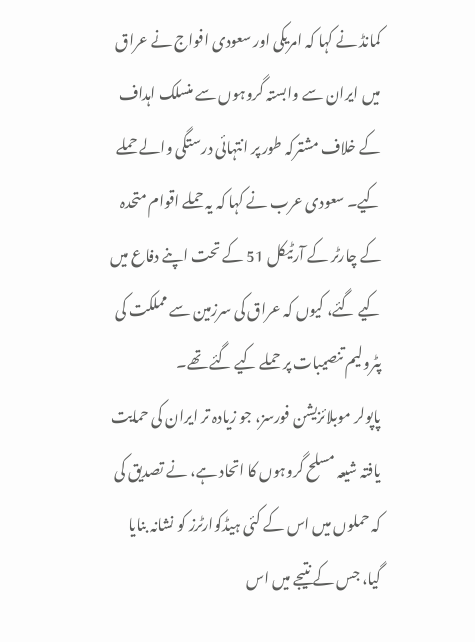کمانڈ نے کہا کہ امریکی اور سعودی افواج نے عراق میں ایران سے وابستہ گروہوں سے منسلک اہداف کے خلاف مشترکہ طور پر انتہائی درستگی والے حملے کیے۔ سعودی عرب نے کہا کہ یہ حملے اقوام متحدہ کے چارٹر کے آرٹیکل 51 کے تحت اپنے دفاع میں کیے گئے، کیوں کہ عراق کی سرزمین سے مملکت کی پٹرولیم تنصیبات پر حملے کیے گئے تھے۔
پاپولر موبلائزیشن فورسز، جو زیادہ تر ایران کی حمایت یافتہ شیعہ مسلح گروہوں کا اتحاد ہے، نے تصدیق کی کہ حملوں میں اس کے کئی ہیڈکوارٹرز کو نشانہ بنایا گیا، جس کے نتیجے میں اس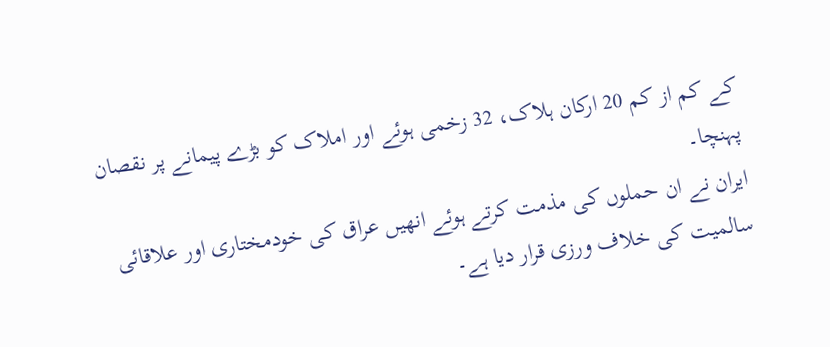کے کم از کم 20 ارکان ہلاک، 32 زخمی ہوئے اور املاک کو بڑے پیمانے پر نقصان پہنچا۔
ایران نے ان حملوں کی مذمت کرتے ہوئے انھیں عراق کی خودمختاری اور علاقائی سالمیت کی خلاف ورزی قرار دیا ہے۔